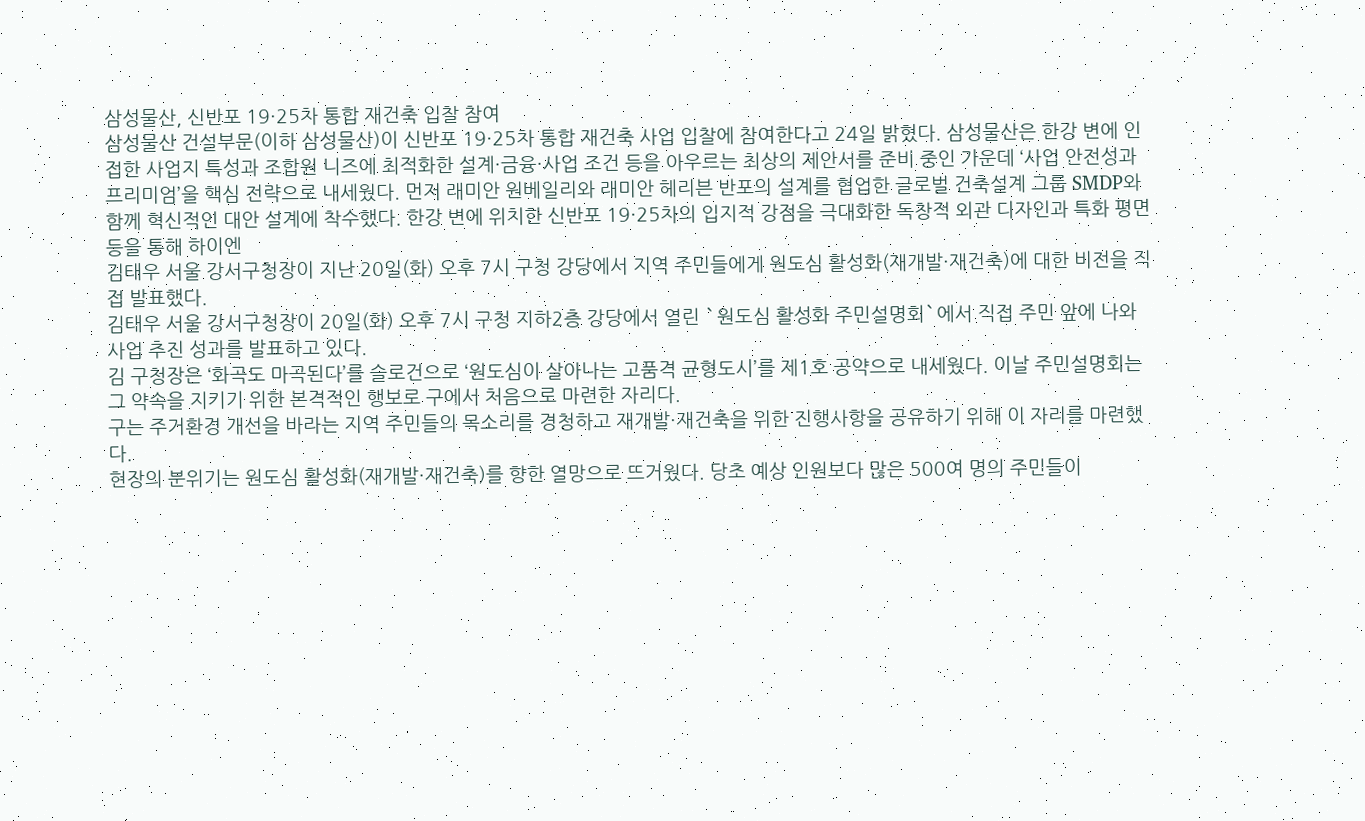삼성물산, 신반포 19·25차 통합 재건축 입찰 참여
삼성물산 건설부문(이하 삼성물산)이 신반포 19·25차 통합 재건축 사업 입찰에 참여한다고 24일 밝혔다. 삼성물산은 한강 변에 인접한 사업지 특성과 조합원 니즈에 최적화한 설계·금융·사업 조건 등을 아우르는 최상의 제안서를 준비 중인 가운데 ‘사업 안전성과 프리미엄’을 핵심 전략으로 내세웠다. 먼저 래미안 원베일리와 래미안 헤리븐 반포의 설계를 협업한 글로벌 건축설계 그룹 SMDP와 함께 혁신적인 대안 설계에 착수했다. 한강 변에 위치한 신반포 19·25차의 입지적 강점을 극대화한 독창적 외관 디자인과 특화 평면 등을 통해 하이엔
김태우 서울 강서구청장이 지난 20일(화) 오후 7시 구청 강당에서 지역 주민들에게 원도심 활성화(재개발·재건축)에 대한 비전을 직접 발표했다.
김태우 서울 강서구청장이 20일(화) 오후 7시 구청 지하2층 강당에서 열린 `원도심 활성화 주민설명회`에서 직접 주민 앞에 나와 사업 추진 성과를 발표하고 있다.
김 구청장은 ‘화곡도 마곡된다’를 슬로건으로 ‘원도심이 살아나는 고품격 균형도시’를 제1호 공약으로 내세웠다. 이날 주민설명회는 그 약속을 지키기 위한 본격적인 행보로 구에서 처음으로 마련한 자리다.
구는 주거환경 개선을 바라는 지역 주민들의 목소리를 경청하고 재개발·재건축을 위한 진행사항을 공유하기 위해 이 자리를 마련했다.
현장의 분위기는 원도심 활성화(재개발·재건축)를 향한 열망으로 뜨거웠다. 당초 예상 인원보다 많은 500여 명의 주민들이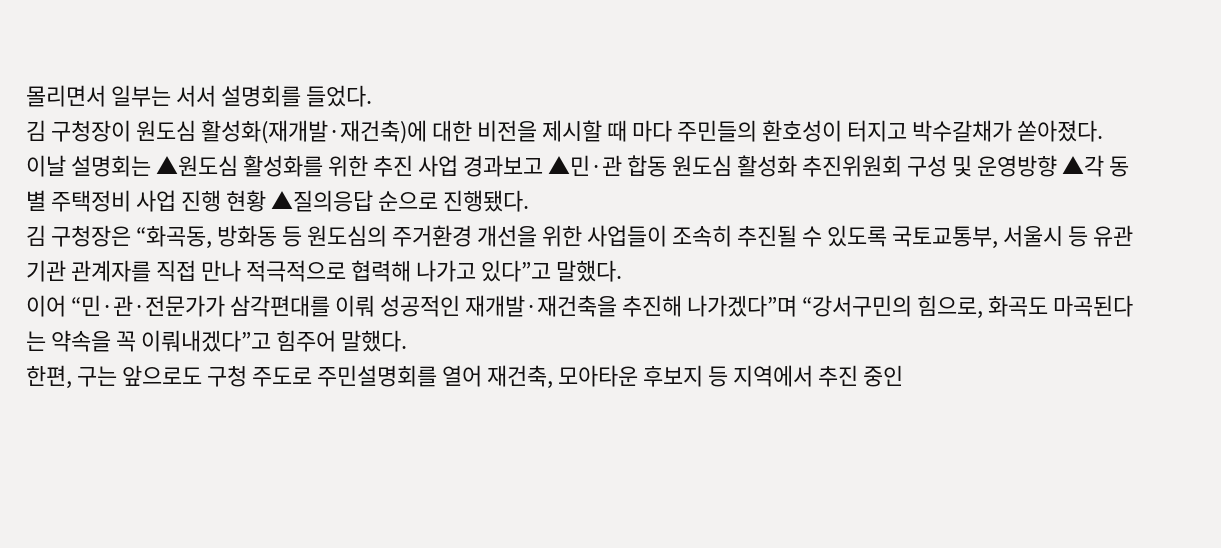몰리면서 일부는 서서 설명회를 들었다.
김 구청장이 원도심 활성화(재개발·재건축)에 대한 비전을 제시할 때 마다 주민들의 환호성이 터지고 박수갈채가 쏟아졌다.
이날 설명회는 ▲원도심 활성화를 위한 추진 사업 경과보고 ▲민·관 합동 원도심 활성화 추진위원회 구성 및 운영방향 ▲각 동별 주택정비 사업 진행 현황 ▲질의응답 순으로 진행됐다.
김 구청장은 “화곡동, 방화동 등 원도심의 주거환경 개선을 위한 사업들이 조속히 추진될 수 있도록 국토교통부, 서울시 등 유관기관 관계자를 직접 만나 적극적으로 협력해 나가고 있다”고 말했다.
이어 “민·관·전문가가 삼각편대를 이뤄 성공적인 재개발·재건축을 추진해 나가겠다”며 “강서구민의 힘으로, 화곡도 마곡된다는 약속을 꼭 이뤄내겠다”고 힘주어 말했다.
한편, 구는 앞으로도 구청 주도로 주민설명회를 열어 재건축, 모아타운 후보지 등 지역에서 추진 중인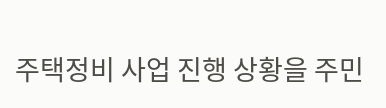주택정비 사업 진행 상황을 주민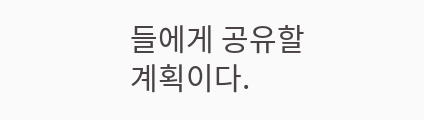들에게 공유할 계획이다.